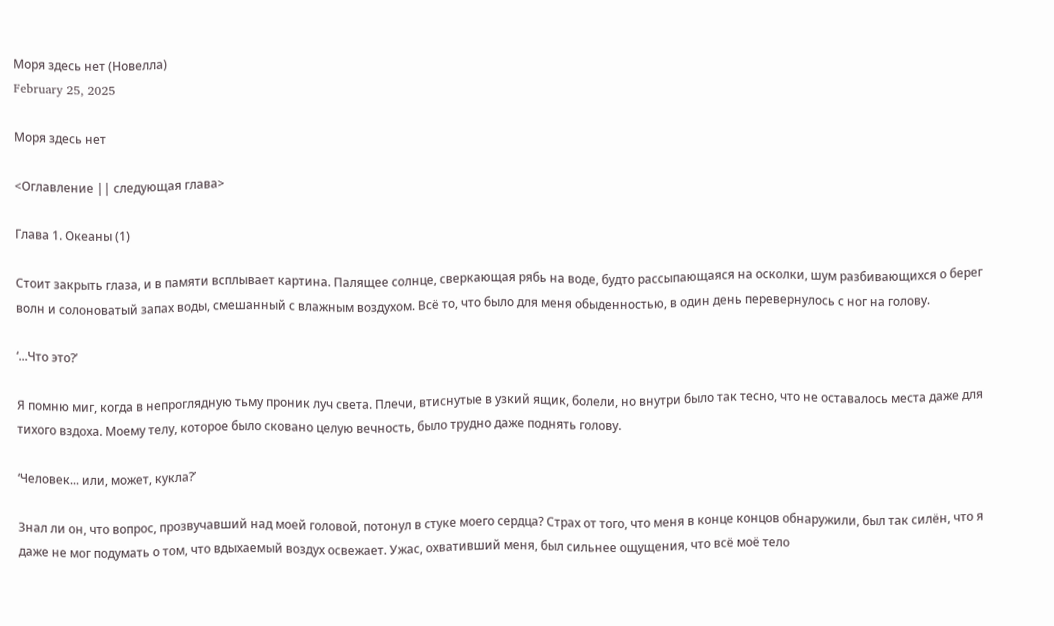Моря здесь нет (Новелла)
February 25, 2025

Моря здесь нет

<Оглавление || следующая глава>

Глава 1. Океаны (1)

Стоит закрыть глаза, и в памяти всплывает картина. Палящее солнце, сверкающая рябь на воде, будто рассыпающаяся на осколки, шум разбивающихся о берег волн и солоноватый запах воды, смешанный с влажным воздухом. Всё то, что было для меня обыденностью, в один день перевернулось с ног на голову.

‘...Что это?’

Я помню миг, когда в непроглядную тьму проник луч света. Плечи, втиснутые в узкий ящик, болели, но внутри было так тесно, что не оставалось места даже для тихого вздоха. Моему телу, которое было сковано целую вечность, было трудно даже поднять голову.

‘Человек... или, может, кукла?’

Знал ли он, что вопрос, прозвучавший над моей головой, потонул в стуке моего сердца? Страх от того, что меня в конце концов обнаружили, был так силён, что я даже не мог подумать о том, что вдыхаемый воздух освежает. Ужас, охвативший меня, был сильнее ощущения, что всё моё тело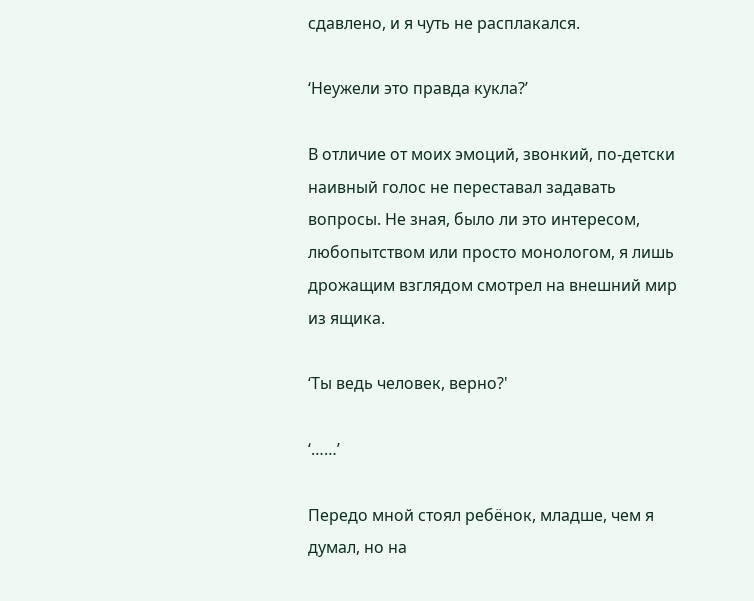сдавлено, и я чуть не расплакался.

‘Неужели это правда кукла?’

В отличие от моих эмоций, звонкий, по-детски наивный голос не переставал задавать вопросы. Не зная, было ли это интересом, любопытством или просто монологом, я лишь дрожащим взглядом смотрел на внешний мир из ящика.

‘Ты ведь человек, верно?'

‘……’

Передо мной стоял ребёнок, младше, чем я думал, но на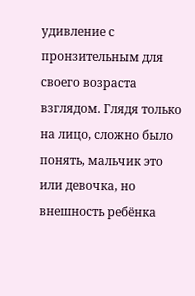удивление с пронзительным для своего возраста взглядом. Глядя только на лицо, сложно было понять, мальчик это или девочка, но внешность ребёнка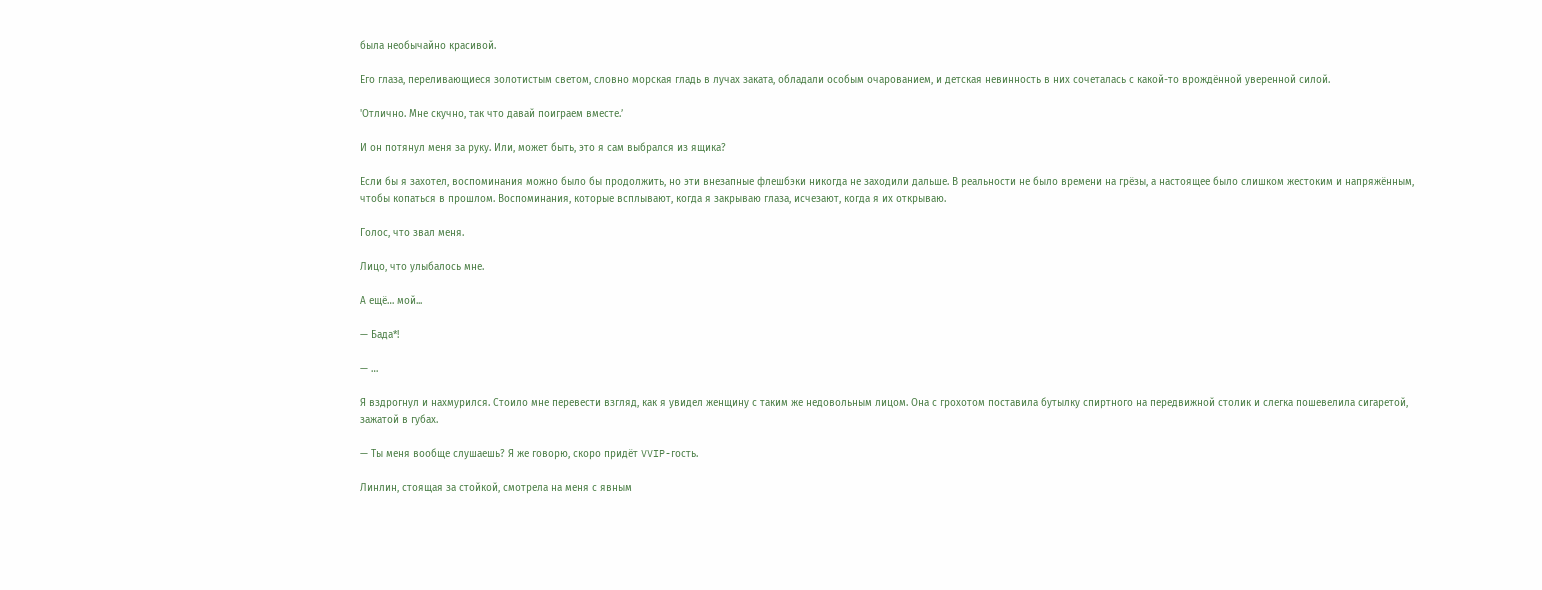была необычайно красивой.

Его глаза, переливающиеся золотистым светом, словно морская гладь в лучах заката, обладали особым очарованием, и детская невинность в них сочеталась с какой-то врождённой уверенной силой.

'Отлично. Мне скучно, так что давай поиграем вместе.’

И он потянул меня за руку. Или, может быть, это я сам выбрался из ящика?

Если бы я захотел, воспоминания можно было бы продолжить, но эти внезапные флешбэки никогда не заходили дальше. В реальности не было времени на грёзы, а настоящее было слишком жестоким и напряжённым, чтобы копаться в прошлом. Воспоминания, которые всплывают, когда я закрываю глаза, исчезают, когда я их открываю.

Голос, что звал меня.

Лицо, что улыбалось мне.

А ещё… мой...

— Бада*!

— …

Я вздрогнул и нахмурился. Стоило мне перевести взгляд, как я увидел женщину с таким же недовольным лицом. Она с грохотом поставила бутылку спиртного на передвижной столик и слегка пошевелила сигаретой, зажатой в губах.

— Ты меня вообще слушаешь? Я же говорю, скоро придёт VVIP-гость.

Линлин, стоящая за стойкой, смотрела на меня с явным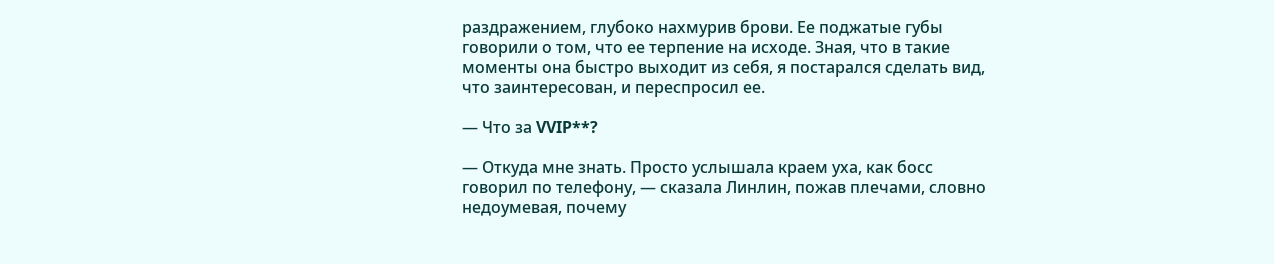раздражением, глубоко нахмурив брови. Ее поджатые губы говорили о том, что ее терпение на исходе. Зная, что в такие моменты она быстро выходит из себя, я постарался сделать вид, что заинтересован, и переспросил ее.

— Что за VVIP**?

— Откуда мне знать. Просто услышала краем уха, как босс говорил по телефону, — сказала Линлин, пожав плечами, словно недоумевая, почему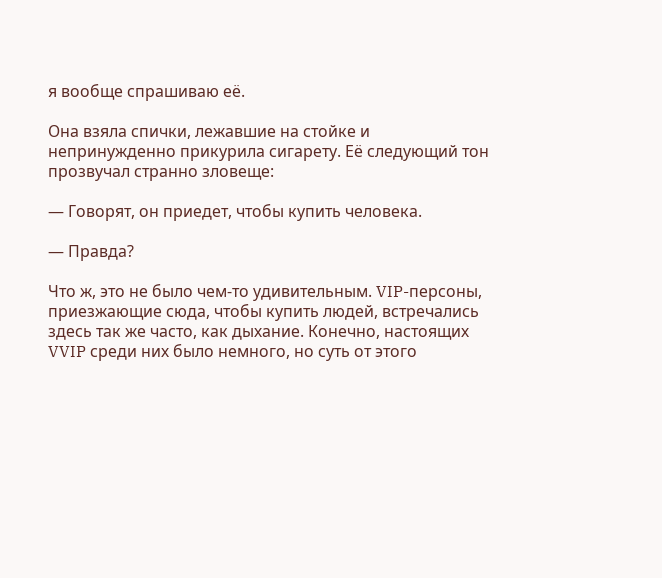я вообще спрашиваю её.

Она взяла спички, лежавшие на стойке и непринужденно прикурила сигарету. Её следующий тон прозвучал странно зловеще:

— Говорят, он приедет, чтобы купить человека.

— Правда?

Что ж, это не было чем-то удивительным. VIP-персоны, приезжающие сюда, чтобы купить людей, встречались здесь так же часто, как дыхание. Конечно, настоящих VVIP среди них было немного, но суть от этого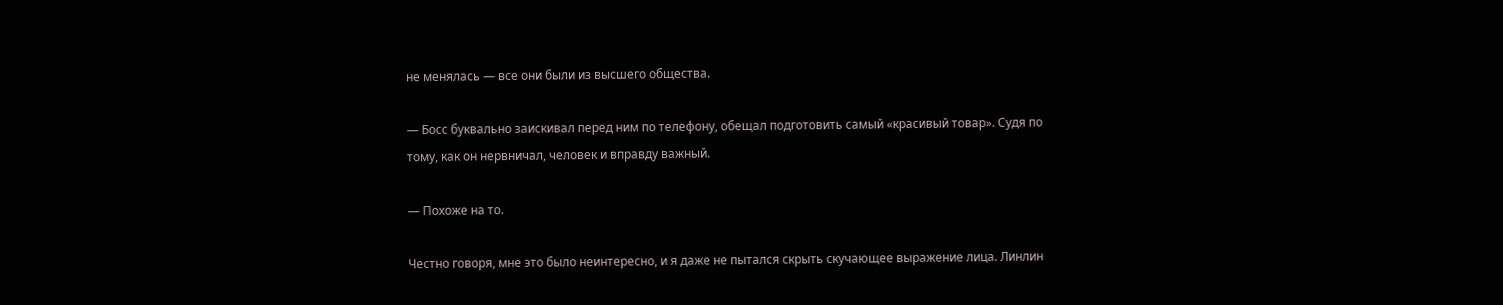не менялась — все они были из высшего общества.

— Босс буквально заискивал перед ним по телефону, обещал подготовить самый «красивый товар». Судя по тому, как он нервничал, человек и вправду важный.

— Похоже на то.

Честно говоря, мне это было неинтересно, и я даже не пытался скрыть скучающее выражение лица. Линлин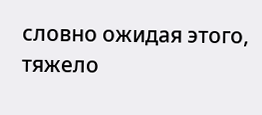словно ожидая этого, тяжело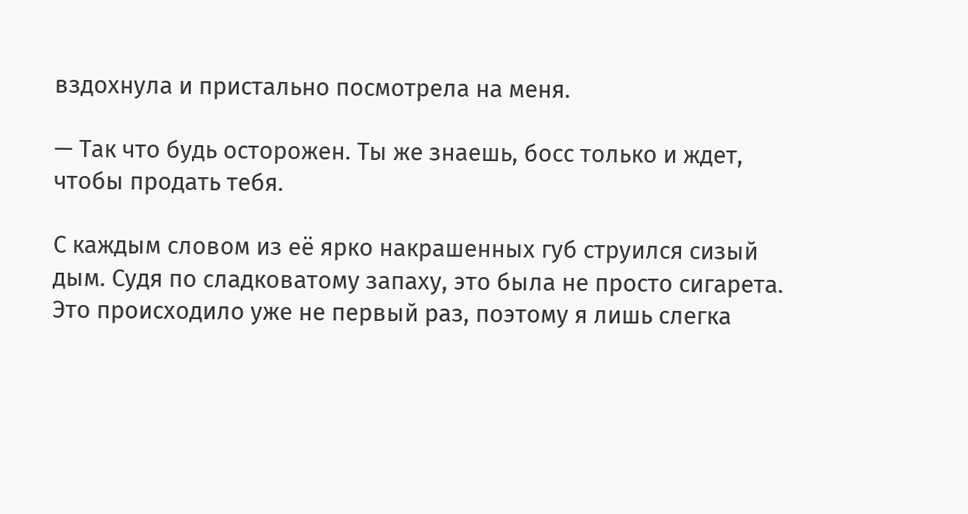вздохнула и пристально посмотрела на меня.

— Так что будь осторожен. Ты же знаешь, босс только и ждет, чтобы продать тебя.

С каждым словом из её ярко накрашенных губ струился сизый дым. Судя по сладковатому запаху, это была не просто сигарета. Это происходило уже не первый раз, поэтому я лишь слегка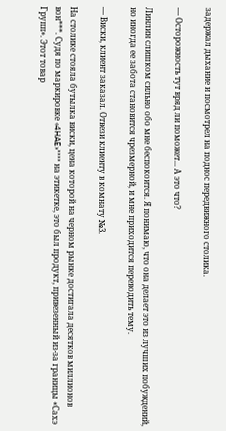задержал дыхание и посмотрел на поднос передвижного столика.

— Осторожность тут вряд ли поможет... А это что?

Линлин слишком сильно обо мне беспокоится. Я понимаю, что она делает это из лучших побуждений, но иногда ее забота становится чрезмерной, и мне приходится переводить тему.

— Виски, клиент заказал. Отвези клиенту в комнату №3.

На столике стояла бутылка виски, цена которой на черном рынке достигала десятков миллионов вон***. Судя по маркировке «4HAE»**** на этикетке, это был продукт, привезенный из-за границы «Сахэ Групп». Этот товар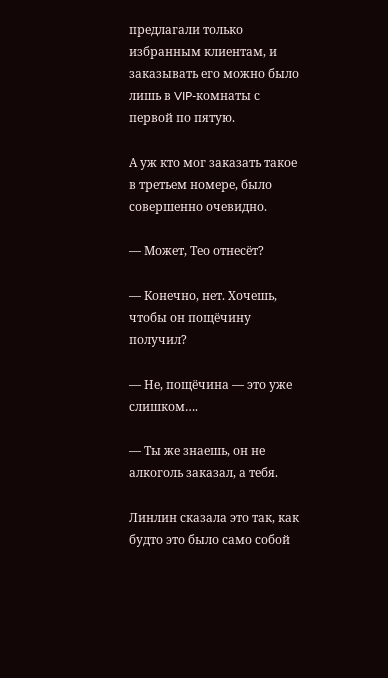предлагали только избранным клиентам, и заказывать его можно было лишь в VIP-комнаты с первой по пятую.

А уж кто мог заказать такое в третьем номере, было совершенно очевидно.

— Может, Тео отнесёт?

— Конечно, нет. Хочешь, чтобы он пощёчину получил?

— Не, пощёчина — это уже слишком….

— Ты же знаешь, он не алкоголь заказал, а тебя.

Линлин сказала это так, как будто это было само собой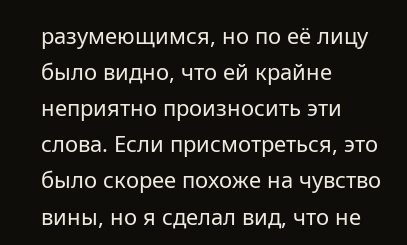разумеющимся, но по её лицу было видно, что ей крайне неприятно произносить эти слова. Если присмотреться, это было скорее похоже на чувство вины, но я сделал вид, что не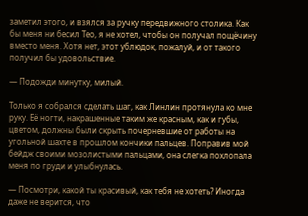заметил этого, и взялся за ручку передвижного столика. Как бы меня ни бесил Тео, я не хотел, чтобы он получал пощёчину вместо меня. Хотя нет, этот ублюдок, пожалуй, и от такого получил бы удовольствие.

— Подожди минутку, милый.

Только я собрался сделать шаг, как Линлин протянула ко мне руку. Её ногти, накрашенные таким же красным, как и губы, цветом, должны были скрыть почерневшие от работы на угольной шахте в прошлом кончики пальцев. Поправив мой бейдж своими мозолистыми пальцами, она слегка похлопала меня по груди и улыбнулась.

— Посмотри, какой ты красивый, как тебя не хотеть? Иногда даже не верится, что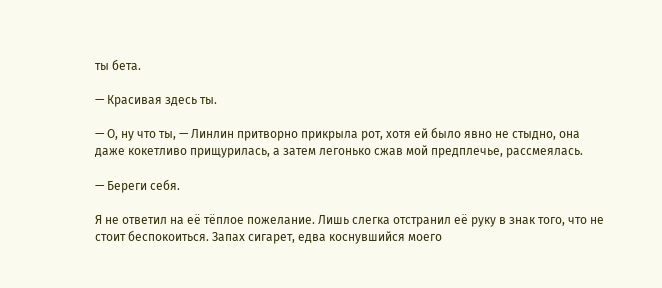ты бета.

— Красивая здесь ты.

— О, ну что ты, — Линлин притворно прикрыла рот, хотя ей было явно не стыдно, она даже кокетливо прищурилась, а затем легонько сжав мой предплечье, рассмеялась.

— Береги себя.

Я не ответил на её тёплое пожелание. Лишь слегка отстранил её руку в знак того, что не стоит беспокоиться. Запах сигарет, едва коснувшийся моего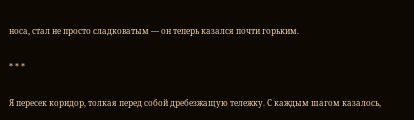носа, стал не просто сладковатым — он теперь казался почти горьким.

* * *

Я пересек коридор, толкая перед собой дребезжащую тележку. С каждым шагом казалось,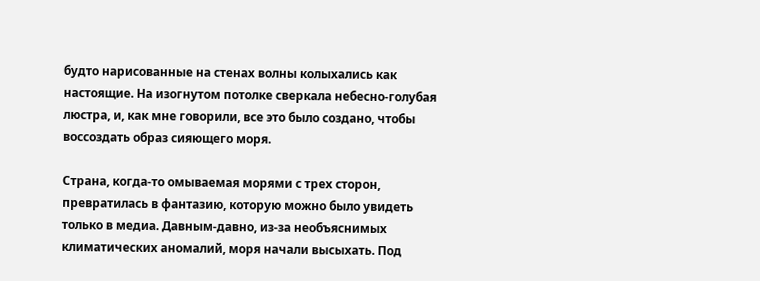будто нарисованные на стенах волны колыхались как настоящие. На изогнутом потолке сверкала небесно-голубая люстра, и, как мне говорили, все это было создано, чтобы воссоздать образ сияющего моря.

Страна, когда-то омываемая морями с трех сторон, превратилась в фантазию, которую можно было увидеть только в медиа. Давным-давно, из-за необъяснимых климатических аномалий, моря начали высыхать. Под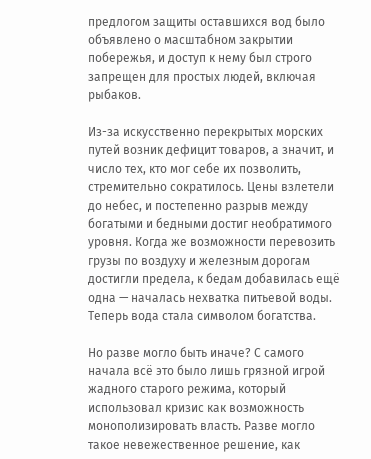предлогом защиты оставшихся вод было объявлено о масштабном закрытии побережья, и доступ к нему был строго запрещен для простых людей, включая рыбаков.

Из-за искусственно перекрытых морских путей возник дефицит товаров, а значит, и число тех, кто мог себе их позволить, стремительно сократилось. Цены взлетели до небес, и постепенно разрыв между богатыми и бедными достиг необратимого уровня. Когда же возможности перевозить грузы по воздуху и железным дорогам достигли предела, к бедам добавилась ещё одна — началась нехватка питьевой воды. Теперь вода стала символом богатства.

Но разве могло быть иначе? С самого начала всё это было лишь грязной игрой жадного старого режима, который использовал кризис как возможность монополизировать власть. Разве могло такое невежественное решение, как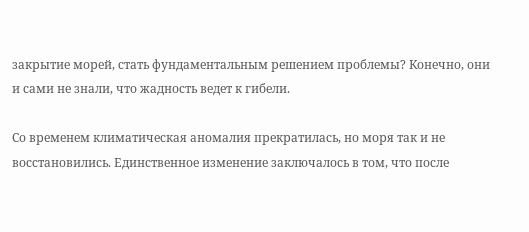закрытие морей, стать фундаментальным решением проблемы? Конечно, они и сами не знали, что жадность ведет к гибели.

Со временем климатическая аномалия прекратилась, но моря так и не восстановились. Единственное изменение заключалось в том, что после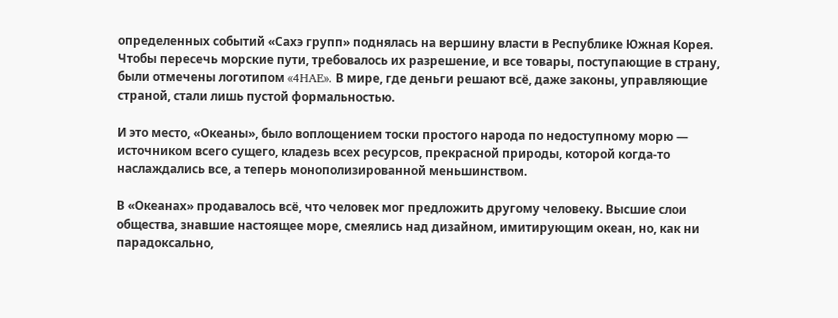определенных событий «Сахэ групп» поднялась на вершину власти в Республике Южная Корея. Чтобы пересечь морские пути, требовалось их разрешение, и все товары, поступающие в страну, были отмечены логотипом «4HAE». В мире, где деньги решают всё, даже законы, управляющие страной, стали лишь пустой формальностью.

И это место, «Океаны», было воплощением тоски простого народа по недоступному морю — источником всего сущего, кладезь всех ресурсов, прекрасной природы, которой когда-то наслаждались все, а теперь монополизированной меньшинством.

В «Океанах» продавалось всё, что человек мог предложить другому человеку. Высшие слои общества, знавшие настоящее море, смеялись над дизайном, имитирующим океан, но, как ни парадоксально,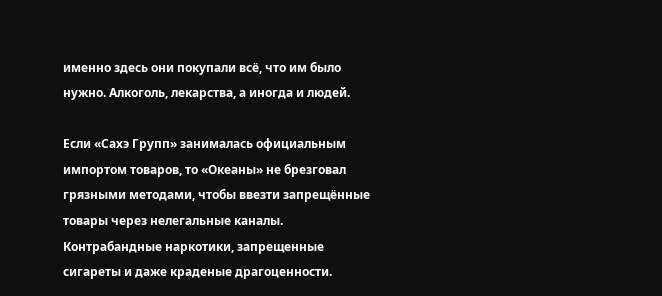именно здесь они покупали всё, что им было нужно. Алкоголь, лекарства, а иногда и людей.

Если «Сахэ Групп» занималась официальным импортом товаров, то «Океаны» не брезговал грязными методами, чтобы ввезти запрещённые товары через нелегальные каналы. Контрабандные наркотики, запрещенные сигареты и даже краденые драгоценности.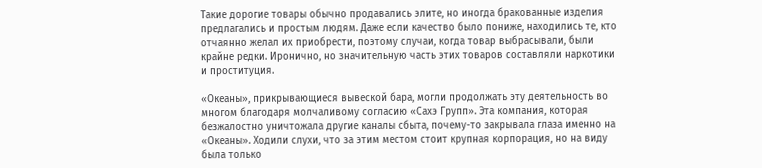Такие дорогие товары обычно продавались элите, но иногда бракованные изделия предлагались и простым людям. Даже если качество было пониже, находились те, кто отчаянно желал их приобрести, поэтому случаи, когда товар выбрасывали, были крайне редки. Иронично, но значительную часть этих товаров составляли наркотики и проституция.

«Океаны», прикрывающиеся вывеской бара, могли продолжать эту деятельность во многом благодаря молчаливому согласию «Сахэ Групп». Эта компания, которая безжалостно уничтожала другие каналы сбыта, почему-то закрывала глаза именно на «Океаны». Ходили слухи, что за этим местом стоит крупная корпорация, но на виду была только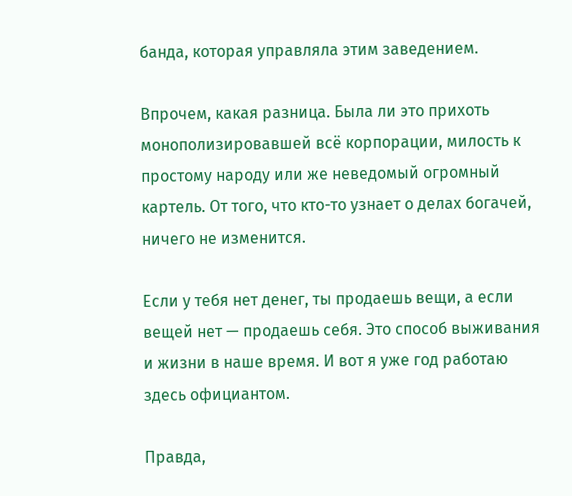банда, которая управляла этим заведением.

Впрочем, какая разница. Была ли это прихоть монополизировавшей всё корпорации, милость к простому народу или же неведомый огромный картель. От того, что кто-то узнает о делах богачей, ничего не изменится.

Если у тебя нет денег, ты продаешь вещи, а если вещей нет — продаешь себя. Это способ выживания и жизни в наше время. И вот я уже год работаю здесь официантом.

Правда,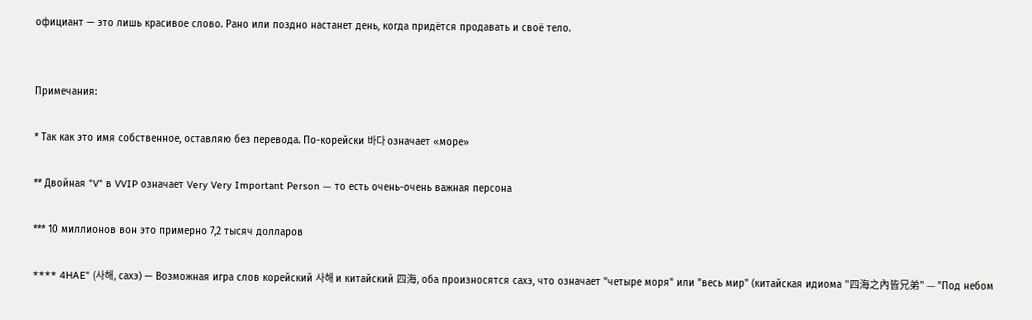официант — это лишь красивое слово. Рано или поздно настанет день, когда придётся продавать и своё тело.


Примечания:

* Так как это имя собственное, оставляю без перевода. По-корейски 바다 означает «море»

** Двойная "V" в VVIP означает Very Very Important Person — то есть очень-очень важная персона

*** 10 миллионов вон это примерно 7,2 тысяч долларов

**** 4HAE" (사해, сахэ) — Возможная игра слов корейский 사해 и китайский 四海, оба произносятся сахэ, что означает "четыре моря" или "весь мир" (китайская идиома "四海之內皆兄弟" — "Под небом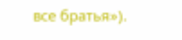все братья»).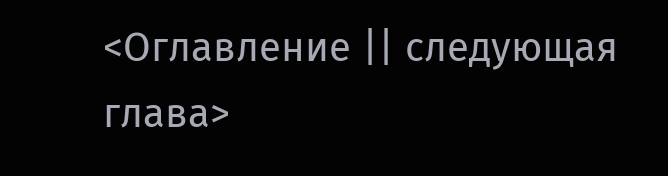<Оглавление || следующая глава>